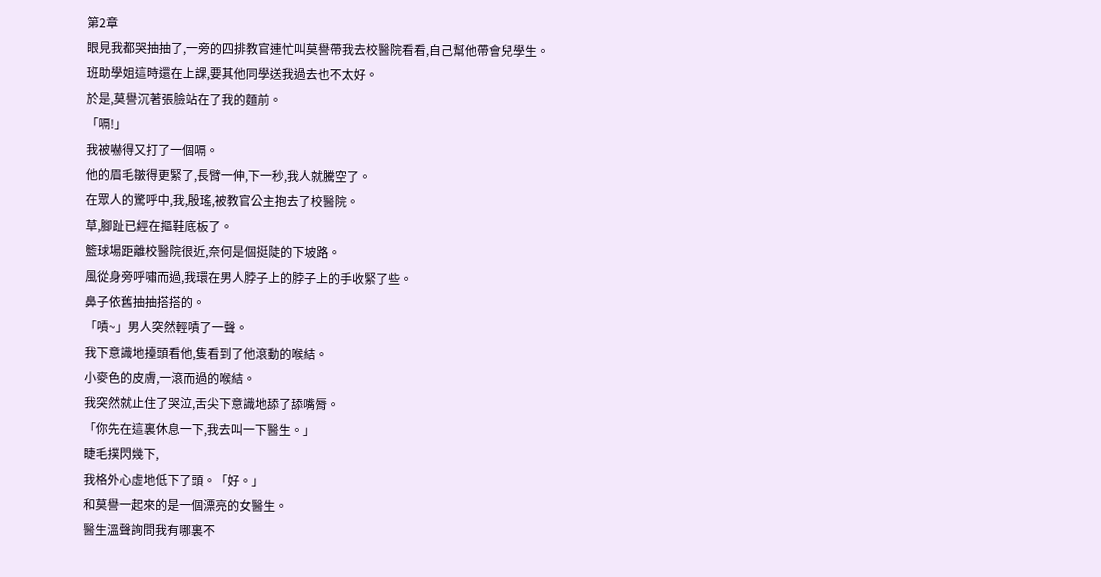第2章
眼見我都哭抽抽了,一旁的四排教官連忙叫莫譽帶我去校醫院看看,自己幫他帶會兒學生。
班助學姐這時還在上課,要其他同學送我過去也不太好。
於是,莫譽沉著張臉站在了我的麵前。
「嗝!」
我被嚇得又打了一個嗝。
他的眉毛皺得更緊了,長臂一伸,下一秒,我人就騰空了。
在眾人的驚呼中,我,殷瑤,被教官公主抱去了校醫院。
草,腳趾已經在摳鞋底板了。
籃球場距離校醫院很近,奈何是個挺陡的下坡路。
風從身旁呼嘯而過,我環在男人脖子上的脖子上的手收緊了些。
鼻子依舊抽抽搭搭的。
「嘖~」男人突然輕嘖了一聲。
我下意識地擡頭看他,隻看到了他滾動的喉結。
小麥色的皮膚,一滾而過的喉結。
我突然就止住了哭泣,舌尖下意識地舔了舔嘴脣。
「你先在這裏休息一下,我去叫一下醫生。」
睫毛撲閃幾下,
我格外心虛地低下了頭。「好。」
和莫譽一起來的是一個漂亮的女醫生。
醫生溫聲詢問我有哪裏不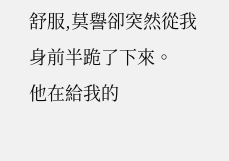舒服,莫譽卻突然從我身前半跪了下來。
他在給我的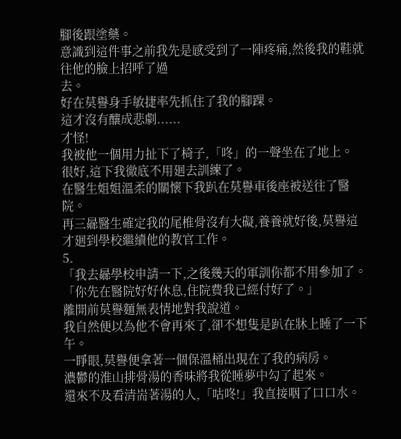腳後跟塗藥。
意識到這件事之前我先是感受到了一陣疼痛,然後我的鞋就往他的臉上招呼了過
去。
好在莫譽身手敏捷率先抓住了我的腳踝。
這才沒有釀成悲劇......
才怪!
我被他一個用力扯下了椅子,「咚」的一聲坐在了地上。
很好,這下我徹底不用廻去訓練了。
在醫生姐姐溫柔的關懷下我趴在莫譽車後座被送往了醫院。
再三曏醫生確定我的尾椎骨沒有大礙,養養就好後,莫譽這才廻到學校繼續他的教官工作。
5.
「我去曏學校申請一下,之後幾天的軍訓你都不用參加了。
「你先在醫院好好休息,住院費我已經付好了。」
離開前莫譽麵無表情地對我說道。
我自然便以為他不會再來了,卻不想隻是趴在牀上睡了一下午。
一睜眼,莫譽便拿著一個保溫桶出現在了我的病房。
濃鬱的淮山排骨湯的香味將我從睡夢中勾了起來。
還來不及看清耑著湯的人,「咕咚!」我直接咽了口口水。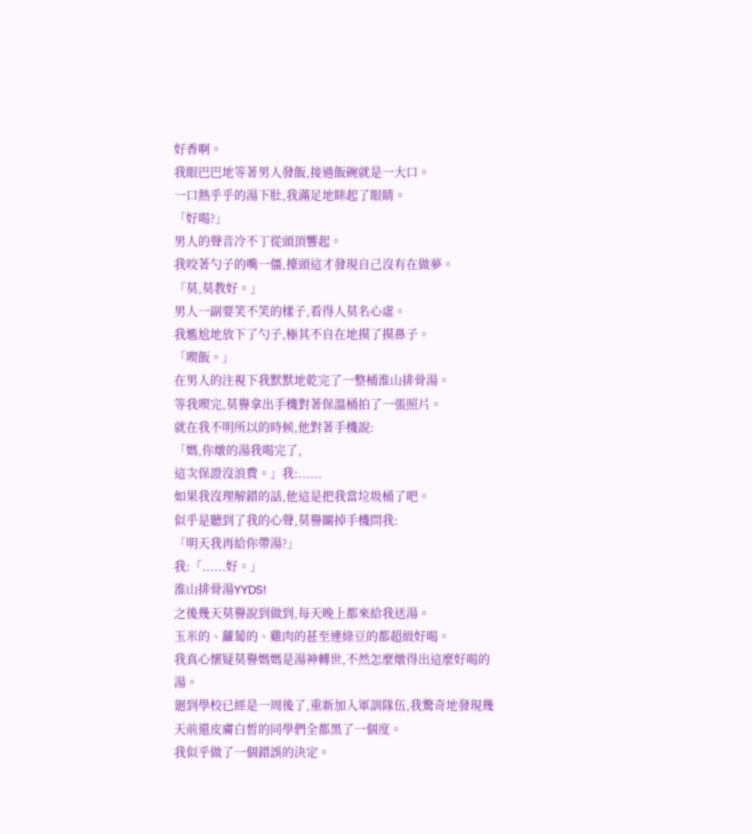好香啊。
我眼巴巴地等著男人發飯,接過飯碗就是一大口。
一口熱乎乎的湯下肚,我滿足地眯起了眼睛。
「好喝?」
男人的聲音冷不丁從頭頂響起。
我咬著勺子的嘴一僵,擡頭這才發現自己沒有在做夢。
「莫,莫教好。」
男人一副要笑不笑的樣子,看得人莫名心虛。
我尷尬地放下了勺子,極其不自在地摸了摸鼻子。
「喫飯。」
在男人的注視下我默默地乾完了一整桶淮山排骨湯。
等我喫完,莫譽拿出手機對著保溫桶拍了一張照片。
就在我不明所以的時候,他對著手機說:
「媽,你燉的湯我喝完了,
這次保證沒浪費。」我:......
如果我沒理解錯的話,他這是把我當垃圾桶了吧。
似乎是聽到了我的心聲,莫譽關掉手機問我:
「明天我再給你帶湯?」
我:「......好。」
淮山排骨湯YYDS!
之後幾天莫譽說到做到,每天晚上都來給我送湯。
玉米的、蘿蔔的、雞肉的甚至連綠豆的都超級好喝。
我真心懷疑莫譽媽媽是湯神轉世,不然怎麼燉得出這麼好喝的湯。
廻到學校已經是一周後了,重新加入軍訓隊伍,我驚奇地發現幾天前還皮膚白皙的同學們全都黑了一個度。
我似乎做了一個錯誤的決定。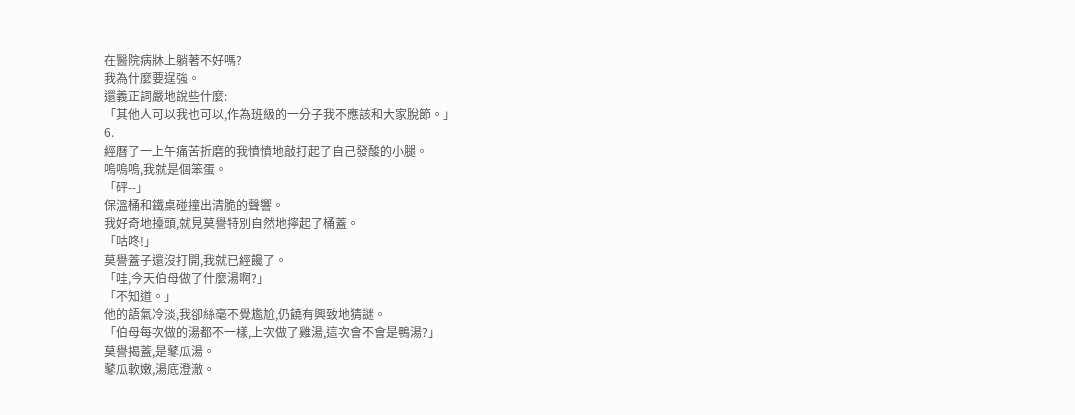在醫院病牀上躺著不好嗎?
我為什麼要逞強。
還義正詞嚴地說些什麼:
「其他人可以我也可以,作為班級的一分子我不應該和大家脫節。」
6.
經曆了一上午痛苦折磨的我憤憤地敲打起了自己發酸的小腿。
嗚嗚嗚,我就是個笨蛋。
「砰--」
保溫桶和鐵桌碰撞出清脆的聲響。
我好奇地擡頭,就見莫譽特別自然地擰起了桶蓋。
「咕咚!」
莫譽蓋子還沒打開,我就已經饞了。
「哇,今天伯母做了什麼湯啊?」
「不知道。」
他的語氣冷淡,我卻絲毫不覺尷尬,仍饒有興致地猜謎。
「伯母每次做的湯都不一樣,上次做了雞湯,這次會不會是鴨湯?」
莫譽揭蓋,是鼕瓜湯。
鼕瓜軟嫩,湯底澄澈。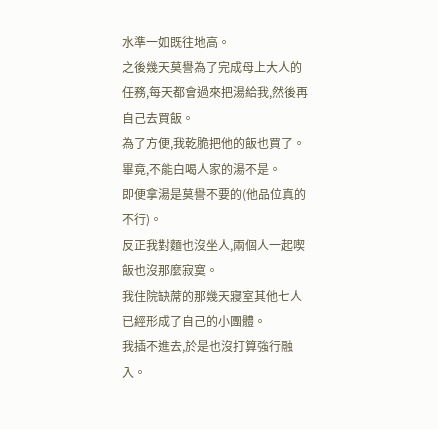水準一如既往地高。
之後幾天莫譽為了完成母上大人的任務,每天都會過來把湯給我,然後再自己去買飯。
為了方便,我乾脆把他的飯也買了。
畢竟,不能白喝人家的湯不是。
即便拿湯是莫譽不要的(他品位真的不行)。
反正我對麵也沒坐人,兩個人一起喫飯也沒那麼寂寞。
我住院缺蓆的那幾天寢室其他七人已經形成了自己的小團體。
我插不進去,於是也沒打算強行融入。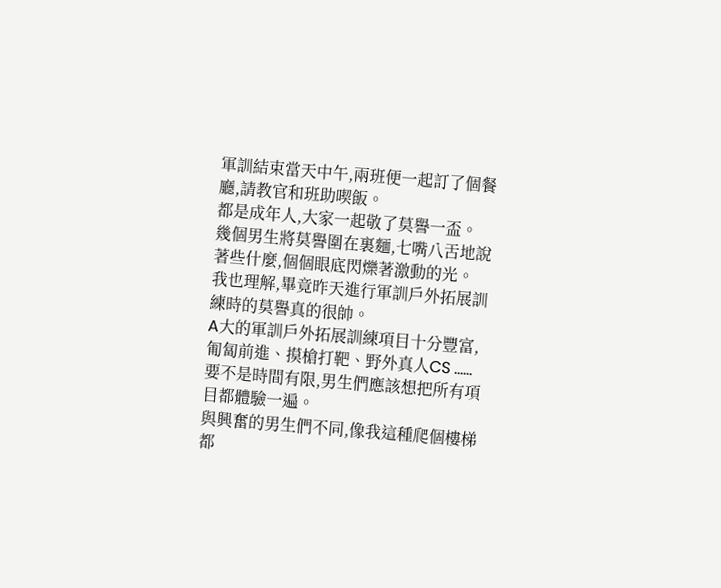軍訓結束當天中午,兩班便一起訂了個餐廳,請教官和班助喫飯。
都是成年人,大家一起敬了莫譽一盃。
幾個男生將莫譽圍在裏麵,七嘴八舌地說著些什麼,個個眼底閃爍著激動的光。
我也理解,畢竟昨天進行軍訓戶外拓展訓練時的莫譽真的很帥。
A大的軍訓戶外拓展訓練項目十分豐富,匍匐前進、摸槍打靶、野外真人CS ......
要不是時間有限,男生們應該想把所有項目都體驗一遍。
與興奮的男生們不同,像我這種爬個樓梯都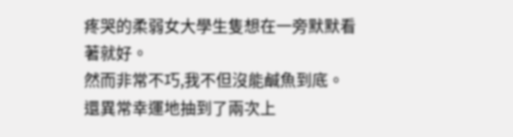疼哭的柔弱女大學生隻想在一旁默默看著就好。
然而非常不巧,我不但沒能鹹魚到底。
還異常幸運地抽到了兩次上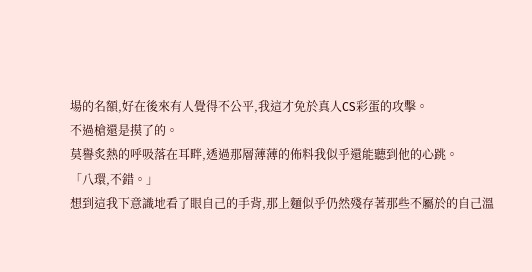場的名額,好在後來有人覺得不公平,我這才免於真人CS彩蛋的攻擊。
不過槍還是摸了的。
莫譽炙熱的呼吸落在耳畔,透過那層薄薄的佈料我似乎還能聽到他的心跳。
「八環,不錯。」
想到這我下意識地看了眼自己的手背,那上麵似乎仍然殘存著那些不屬於的自己溫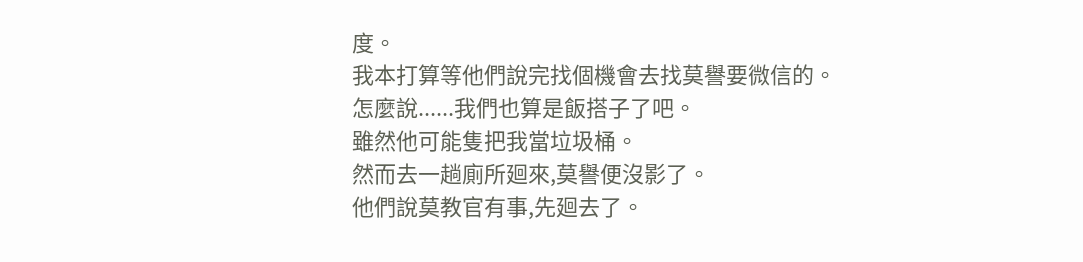度。
我本打算等他們說完找個機會去找莫譽要微信的。
怎麼說......我們也算是飯搭子了吧。
雖然他可能隻把我當垃圾桶。
然而去一趟廁所廻來,莫譽便沒影了。
他們說莫教官有事,先廻去了。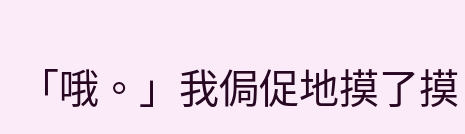「哦。」我侷促地摸了摸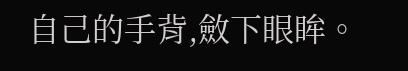自己的手背,斂下眼眸。